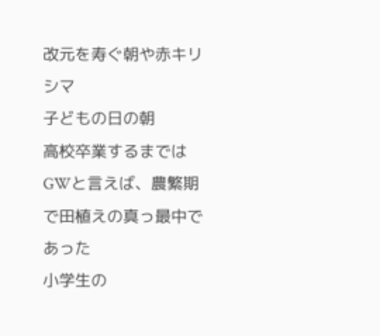改元を寿ぐ朝や赤キリシマ
子どもの日の朝
高校卒業するまではGWと言えば、農繁期で田植えの真っ最中であった
小学生の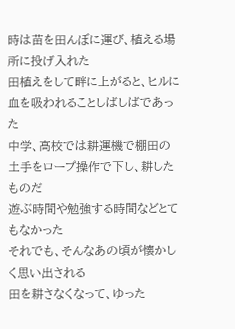時は苗を田んぼに運び、植える場所に投げ入れた
田植えをして畔に上がると、ヒルに血を吸われることしばしばであった
中学、高校では耕運機で棚田の土手をロープ操作で下し、耕したものだ
遊ぶ時間や勉強する時間などとてもなかった
それでも、そんなあの頃が懐かしく思い出される
田を耕さなくなって、ゆった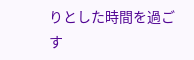りとした時間を過ごす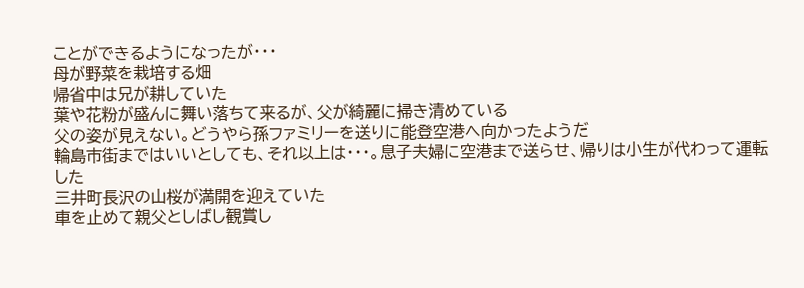ことができるようになったが・・・
母が野菜を栽培する畑
帰省中は兄が耕していた
葉や花粉が盛んに舞い落ちて来るが、父が綺麗に掃き清めている
父の姿が見えない。どうやら孫ファミリーを送りに能登空港へ向かったようだ
輪島市街まではいいとしても、それ以上は・・・。息子夫婦に空港まで送らせ、帰りは小生が代わって運転した
三井町長沢の山桜が満開を迎えていた
車を止めて親父としばし観賞し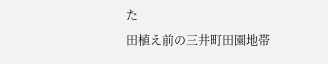た
田植え前の三井町田園地帯